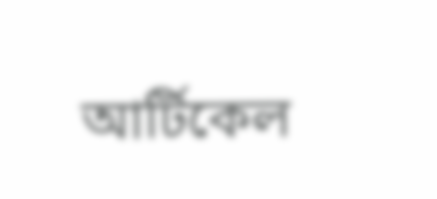আর্টিকেল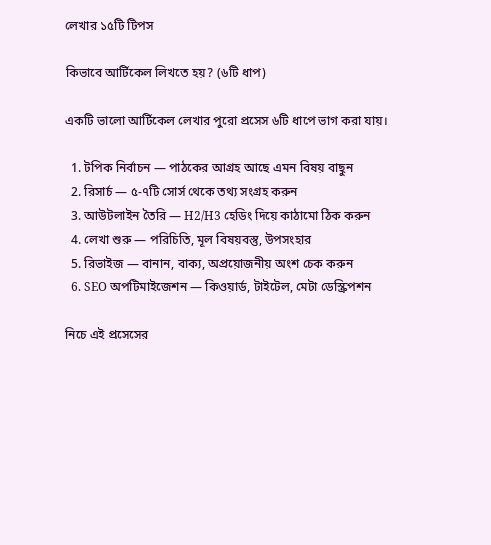লেখার ১৫টি টিপস

কিভাবে আর্টিকেল লিখতে হয়? (৬টি ধাপ)

একটি ভালো আর্টিকেল লেখার পুরো প্রসেস ৬টি ধাপে ভাগ করা যায়।

  1. টপিক নির্বাচন — পাঠকের আগ্রহ আছে এমন বিষয় বাছুন
  2. রিসার্চ — ৫-৭টি সোর্স থেকে তথ্য সংগ্রহ করুন
  3. আউটলাইন তৈরি — H2/H3 হেডিং দিয়ে কাঠামো ঠিক করুন
  4. লেখা শুরু — পরিচিতি, মূল বিষয়বস্তু, উপসংহার
  5. রিভাইজ — বানান, বাক্য, অপ্রয়োজনীয় অংশ চেক করুন
  6. SEO অপটিমাইজেশন — কিওয়ার্ড, টাইটেল, মেটা ডেস্ক্রিপশন

নিচে এই প্রসেসের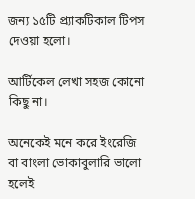জন্য ১৫টি প্র্যাকটিকাল টিপস দেওয়া হলো।

আর্টিকেল লেখা সহজ কোনো কিছু না।

অনেকেই মনে করে ইংরেজি বা বাংলা ভোকাবুলারি ভালো হলেই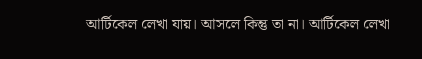আর্টিকেল লেখা যায়। আসলে কিন্তু তা না। আর্টিকেল লেখা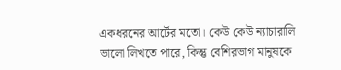একধরনের আর্টের মতো। কেউ কেউ ন্যাচারালি ভালো লিখতে পারে, কিন্তু বেশিরভাগ মানুষকে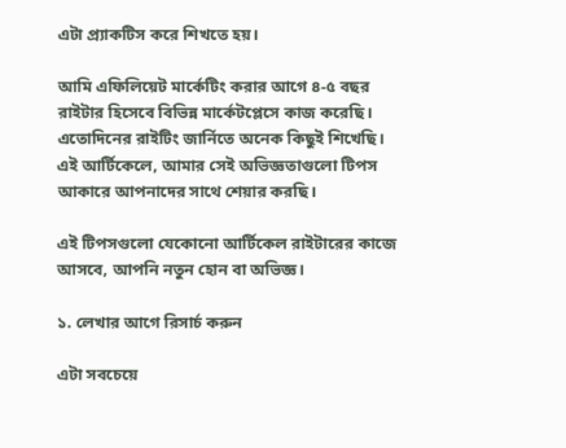এটা প্র্যাকটিস করে শিখতে হয়।

আমি এফিলিয়েট মার্কেটিং করার আগে ৪-৫ বছর রাইটার হিসেবে বিভিন্ন মার্কেটপ্লেসে কাজ করেছি। এতোদিনের রাইটিং জার্নিতে অনেক কিছুই শিখেছি। এই আর্টিকেলে, আমার সেই অভিজ্ঞতাগুলো টিপস আকারে আপনাদের সাথে শেয়ার করছি।

এই টিপসগুলো যেকোনো আর্টিকেল রাইটারের কাজে আসবে, আপনি নতুন হোন বা অভিজ্ঞ।

১. লেখার আগে রিসার্চ করুন

এটা সবচেয়ে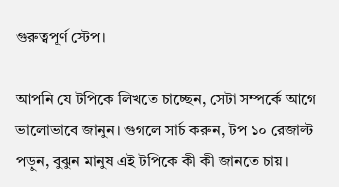গুরুত্বপূর্ণ স্টেপ।

আপনি যে টপিকে লিখতে চাচ্ছেন, সেটা সম্পর্কে আগে ভালোভাবে জানুন। গুগলে সার্চ করুন, টপ ১০ রেজাল্ট পড়ুন, বুঝুন মানুষ এই টপিকে কী কী জানতে চায়।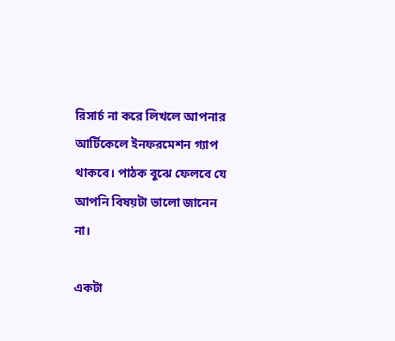রিসার্চ না করে লিখলে আপনার আর্টিকেলে ইনফরমেশন গ্যাপ থাকবে। পাঠক বুঝে ফেলবে যে আপনি বিষয়টা ভালো জানেন না।

একটা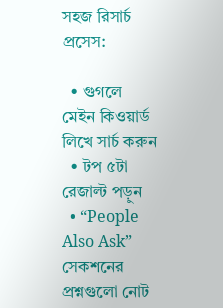সহজ রিসার্চ প্রসেস:

  • গুগলে মেইন কিওয়ার্ড লিখে সার্চ করুন
  • টপ ৫টা রেজাল্ট পড়ুন
  • “People Also Ask” সেকশনের প্রশ্নগুলো নোট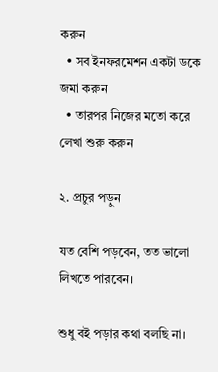করুন
  • সব ইনফরমেশন একটা ডকে জমা করুন
  • তারপর নিজের মতো করে লেখা শুরু করুন

২. প্রচুর পড়ুন

যত বেশি পড়বেন, তত ভালো লিখতে পারবেন।

শুধু বই পড়ার কথা বলছি না।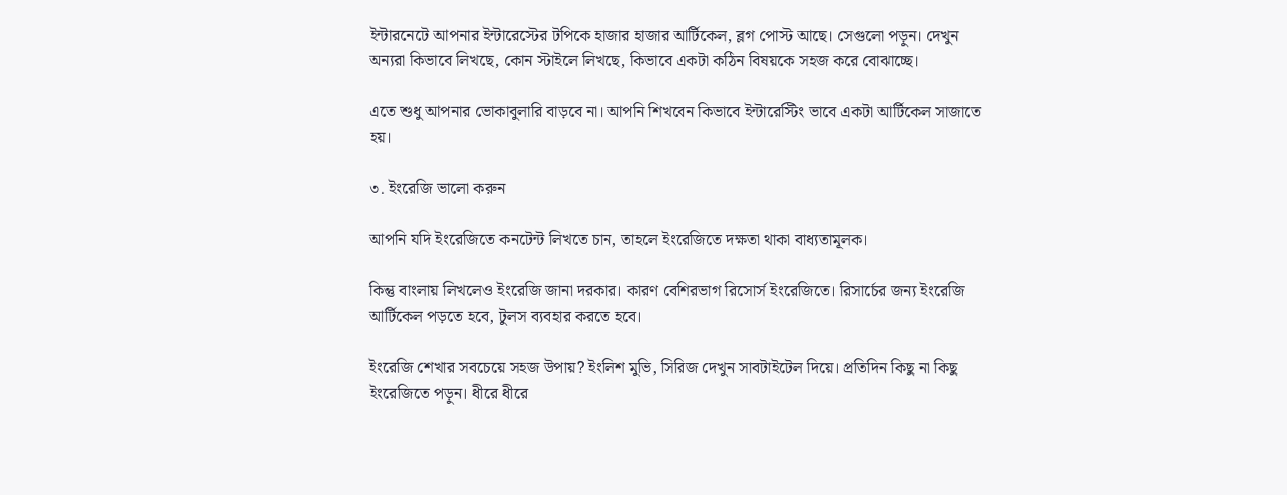ইন্টারনেটে আপনার ইন্টারেস্টের টপিকে হাজার হাজার আর্টিকেল, ব্লগ পোস্ট আছে। সেগুলো পড়ুন। দেখুন অন্যরা কিভাবে লিখছে, কোন স্টাইলে লিখছে, কিভাবে একটা কঠিন বিষয়কে সহজ করে বোঝাচ্ছে।

এতে শুধু আপনার ভোকাবুলারি বাড়বে না। আপনি শিখবেন কিভাবে ইন্টারেস্টিং ভাবে একটা আর্টিকেল সাজাতে হয়।

৩. ইংরেজি ভালো করুন

আপনি যদি ইংরেজিতে কনটেন্ট লিখতে চান, তাহলে ইংরেজিতে দক্ষতা থাকা বাধ্যতামূলক।

কিন্তু বাংলায় লিখলেও ইংরেজি জানা দরকার। কারণ বেশিরভাগ রিসোর্স ইংরেজিতে। রিসার্চের জন্য ইংরেজি আর্টিকেল পড়তে হবে, টুলস ব্যবহার করতে হবে।

ইংরেজি শেখার সবচেয়ে সহজ উপায়? ইংলিশ মুভি, সিরিজ দেখুন সাবটাইটেল দিয়ে। প্রতিদিন কিছু না কিছু ইংরেজিতে পড়ুন। ধীরে ধীরে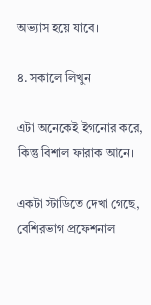অভ্যাস হয়ে যাবে।

৪. সকালে লিখুন

এটা অনেকেই ইগনোর করে, কিন্তু বিশাল ফারাক আনে।

একটা স্টাডিতে দেখা গেছে, বেশিরভাগ প্রফেশনাল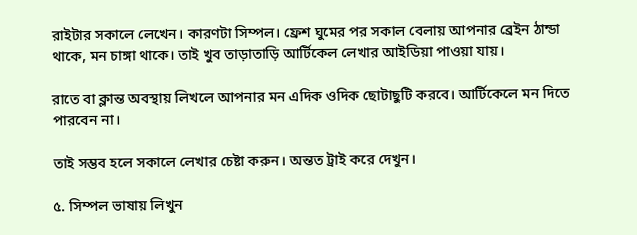রাইটার সকালে লেখেন। কারণটা সিম্পল। ফ্রেশ ঘুমের পর সকাল বেলায় আপনার ব্রেইন ঠান্ডা থাকে, মন চাঙ্গা থাকে। তাই খুব তাড়াতাড়ি আর্টিকেল লেখার আইডিয়া পাওয়া যায়।

রাতে বা ক্লান্ত অবস্থায় লিখলে আপনার মন এদিক ওদিক ছোটাছুটি করবে। আর্টিকেলে মন দিতে পারবেন না।

তাই সম্ভব হলে সকালে লেখার চেষ্টা করুন। অন্তত ট্রাই করে দেখুন।

৫. সিম্পল ভাষায় লিখুন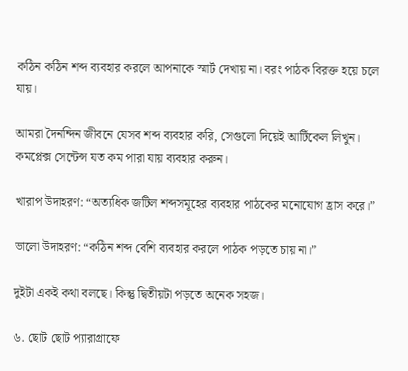কঠিন কঠিন শব্দ ব্যবহার করলে আপনাকে স্মার্ট দেখায় না। বরং পাঠক বিরক্ত হয়ে চলে যায়।

আমরা দৈনন্দিন জীবনে যেসব শব্দ ব্যবহার করি, সেগুলো দিয়েই আর্টিকেল লিখুন। কমপ্লেক্স সেন্টেন্স যত কম পারা যায় ব্যবহার করুন।

খারাপ উদাহরণ: “অত্যধিক জটিল শব্দসমূহের ব্যবহার পাঠকের মনোযোগ হ্রাস করে।”

ভালো উদাহরণ: “কঠিন শব্দ বেশি ব্যবহার করলে পাঠক পড়তে চায় না।”

দুইটা একই কথা বলছে। কিন্তু দ্বিতীয়টা পড়তে অনেক সহজ।

৬. ছোট ছোট প্যারাগ্রাফে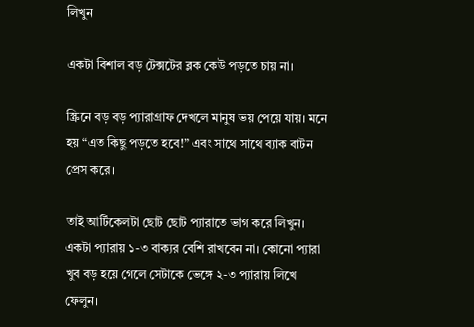লিখুন

একটা বিশাল বড় টেক্সটের ব্লক কেউ পড়তে চায় না।

স্ক্রিনে বড় বড় প্যারাগ্রাফ দেখলে মানুষ ভয় পেয়ে যায়। মনে হয় “এত কিছু পড়তে হবে!” এবং সাথে সাথে ব্যাক বাটন প্রেস করে।

তাই আর্টিকেলটা ছোট ছোট প্যারাতে ভাগ করে লিখুন। একটা প্যারায় ১-৩ বাক্যর বেশি রাখবেন না। কোনো প্যারা খুব বড় হয়ে গেলে সেটাকে ভেঙ্গে ২-৩ প্যারায় লিখে ফেলুন।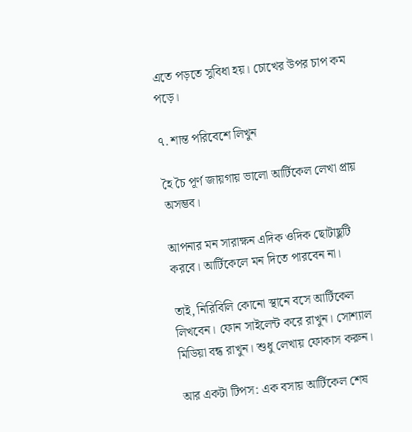এতে পড়তে সুবিধা হয়। চোখের উপর চাপ কম পড়ে।

৭. শান্ত পরিবেশে লিখুন

হৈ চৈ পূর্ণ জায়গায় ভালো আর্টিকেল লেখা প্রায় অসম্ভব।

আপনার মন সারাক্ষন এদিক ওদিক ছোটাছুটি করবে। আর্টিকেলে মন দিতে পারবেন না।

তাই, নিরিবিলি কোনো স্থানে বসে আর্টিকেল লিখবেন। ফোন সাইলেন্ট করে রাখুন। সোশ্যাল মিডিয়া বন্ধ রাখুন। শুধু লেখায় ফোকাস করুন।

আর একটা টিপস: এক বসায় আর্টিকেল শেষ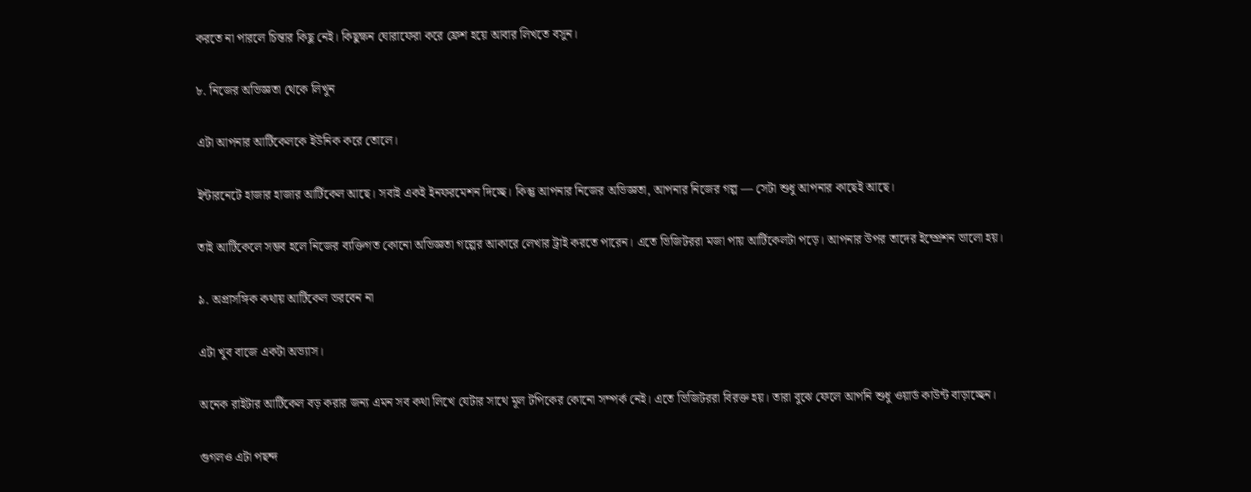করতে না পারলে চিন্তার কিছু নেই। কিছুক্ষন ঘোরাফেরা করে ফ্রেশ হয়ে আবার লিখতে বসুন।

৮. নিজের অভিজ্ঞতা থেকে লিখুন

এটা আপনার আর্টিকেলকে ইউনিক করে তোলে।

ইন্টারনেটে হাজার হাজার আর্টিকেল আছে। সবাই একই ইনফরমেশন দিচ্ছে। কিন্তু আপনার নিজের অভিজ্ঞতা, আপনার নিজের গল্প — সেটা শুধু আপনার কাছেই আছে।

তাই আর্টিকেলে সম্ভব হলে নিজের ব্যক্তিগত কোনো অভিজ্ঞতা গল্পের আকারে লেখার ট্রাই করতে পারেন। এতে ভিজিটররা মজা পায় আর্টিকেলটা পড়ে। আপনার উপর তাদের ইম্প্রেশন ভালো হয়।

৯. অপ্রাসঙ্গিক কথায় আর্টিকেল ভরবেন না

এটা খুব বাজে একটা অভ্যাস।

অনেক রাইটার আর্টিকেল বড় করার জন্য এমন সব কথা লিখে যেটার সাথে মূল টপিকের কোনো সম্পর্ক নেই। এতে ভিজিটররা বিরক্ত হয়। তারা বুঝে ফেলে আপনি শুধু ওয়ার্ড কাউন্ট বাড়াচ্ছেন।

গুগলও এটা পছন্দ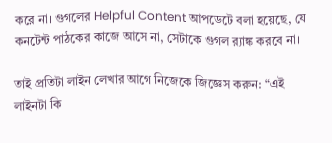করে না। গুগলের Helpful Content আপডেটে বলা হয়েছে, যে কনটেন্ট পাঠকের কাজে আসে না, সেটাকে গুগল র‍্যাঙ্ক করবে না।

তাই প্রতিটা লাইন লেখার আগে নিজেকে জিজ্ঞেস করুন: “এই লাইনটা কি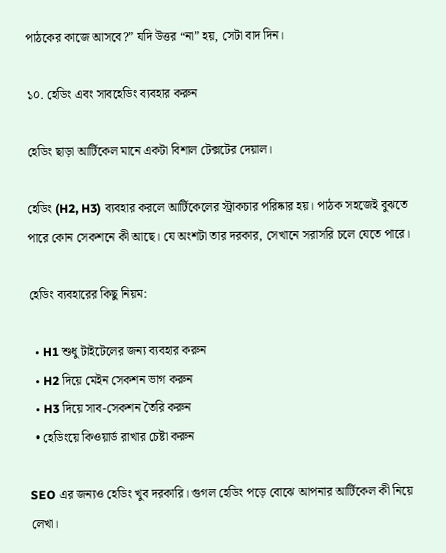পাঠকের কাজে আসবে?” যদি উত্তর “না” হয়, সেটা বাদ দিন।

১০. হেডিং এবং সাবহেডিং ব্যবহার করুন

হেডিং ছাড়া আর্টিকেল মানে একটা বিশাল টেক্সটের দেয়াল।

হেডিং (H2, H3) ব্যবহার করলে আর্টিকেলের স্ট্রাকচার পরিষ্কার হয়। পাঠক সহজেই বুঝতে পারে কোন সেকশনে কী আছে। যে অংশটা তার দরকার, সেখানে সরাসরি চলে যেতে পারে।

হেডিং ব্যবহারের কিছু নিয়ম:

  • H1 শুধু টাইটেলের জন্য ব্যবহার করুন
  • H2 দিয়ে মেইন সেকশন ভাগ করুন
  • H3 দিয়ে সাব-সেকশন তৈরি করুন
  • হেডিংয়ে কিওয়ার্ড রাখার চেষ্টা করুন

SEO এর জন্যও হেডিং খুব দরকারি। গুগল হেডিং পড়ে বোঝে আপনার আর্টিকেল কী নিয়ে লেখা।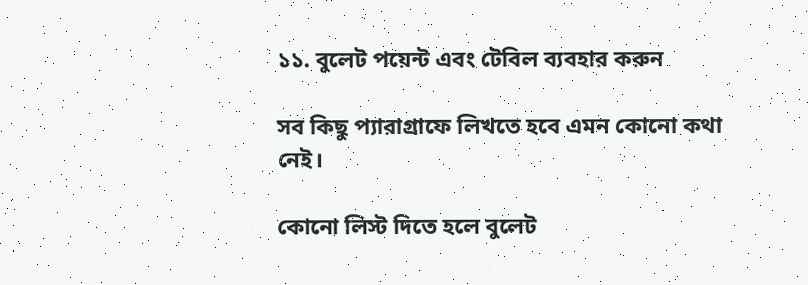১১. বুলেট পয়েন্ট এবং টেবিল ব্যবহার করুন

সব কিছু প্যারাগ্রাফে লিখতে হবে এমন কোনো কথা নেই।

কোনো লিস্ট দিতে হলে বুলেট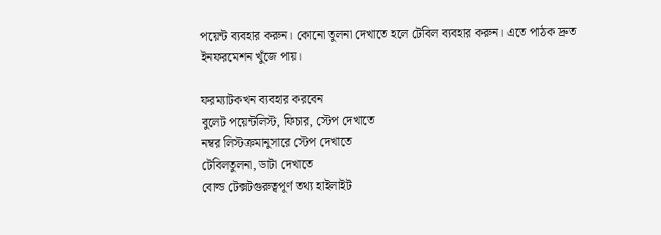পয়েন্ট ব্যবহার করুন। কোনো তুলনা দেখাতে হলে টেবিল ব্যবহার করুন। এতে পাঠক দ্রুত ইনফরমেশন খুঁজে পায়।

ফরম্যাটকখন ব্যবহার করবেন
বুলেট পয়েন্টলিস্ট, ফিচার, স্টেপ দেখাতে
নম্বর লিস্টক্রমানুসারে স্টেপ দেখাতে
টেবিলতুলনা, ডাটা দেখাতে
বোল্ড টেক্সটগুরুত্বপূর্ণ তথ্য হাইলাইট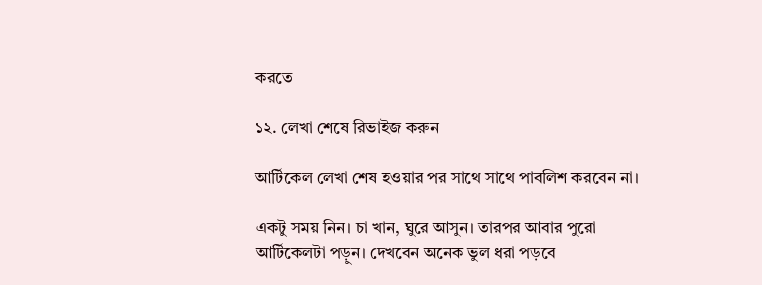করতে

১২. লেখা শেষে রিভাইজ করুন

আর্টিকেল লেখা শেষ হওয়ার পর সাথে সাথে পাবলিশ করবেন না।

একটু সময় নিন। চা খান, ঘুরে আসুন। তারপর আবার পুরো আর্টিকেলটা পড়ুন। দেখবেন অনেক ভুল ধরা পড়বে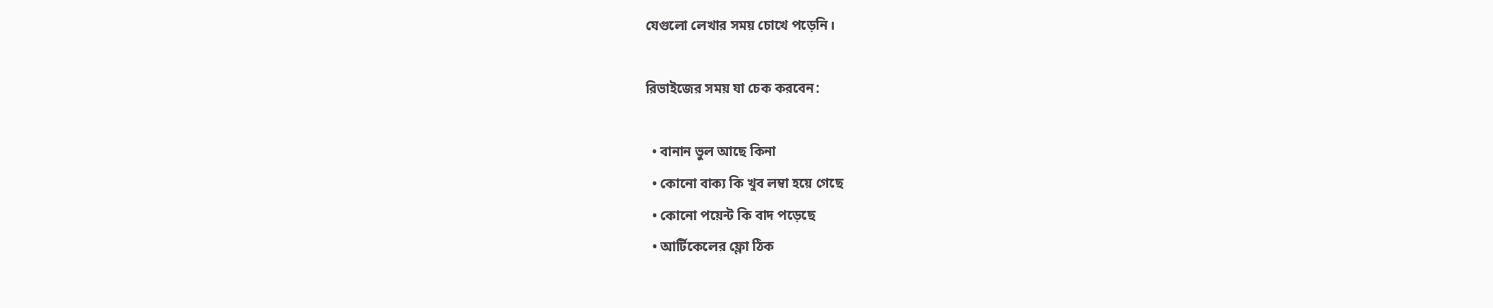যেগুলো লেখার সময় চোখে পড়েনি।

রিভাইজের সময় যা চেক করবেন:

  • বানান ভুল আছে কিনা
  • কোনো বাক্য কি খুব লম্বা হয়ে গেছে
  • কোনো পয়েন্ট কি বাদ পড়েছে
  • আর্টিকেলের ফ্লো ঠিক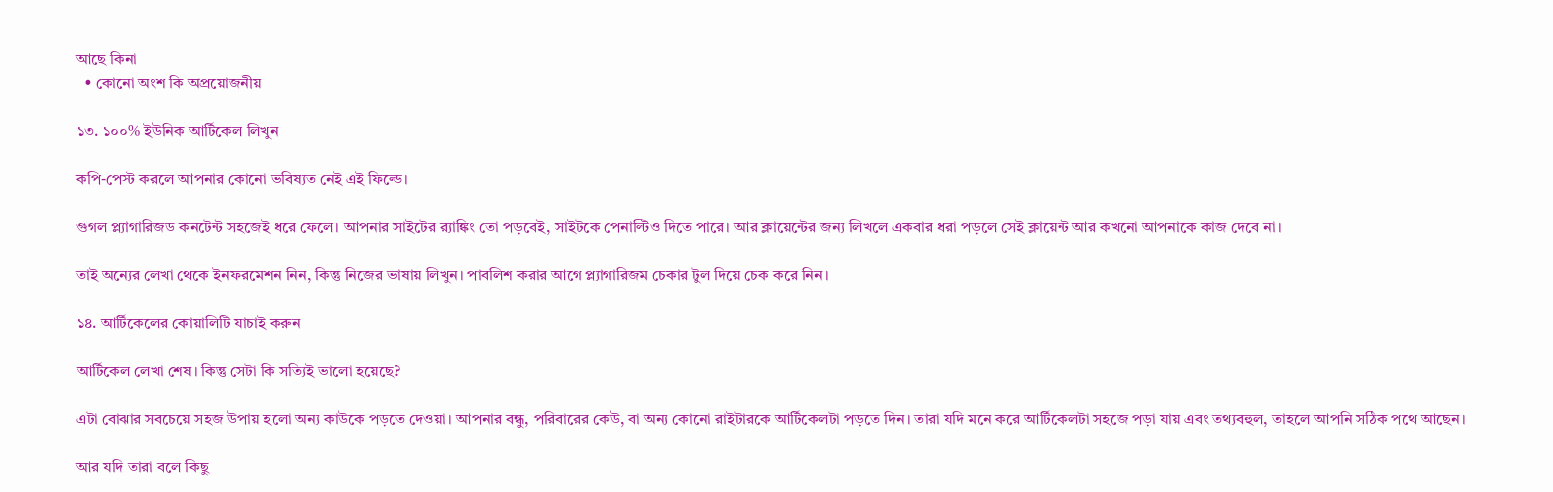আছে কিনা
  • কোনো অংশ কি অপ্রয়োজনীয়

১৩. ১০০% ইউনিক আর্টিকেল লিখুন

কপি-পেস্ট করলে আপনার কোনো ভবিষ্যত নেই এই ফিল্ডে।

গুগল প্ল্যাগারিজড কনটেন্ট সহজেই ধরে ফেলে। আপনার সাইটের র‍্যাঙ্কিং তো পড়বেই, সাইটকে পেনাল্টিও দিতে পারে। আর ক্লায়েন্টের জন্য লিখলে একবার ধরা পড়লে সেই ক্লায়েন্ট আর কখনো আপনাকে কাজ দেবে না।

তাই অন্যের লেখা থেকে ইনফরমেশন নিন, কিন্তু নিজের ভাষায় লিখুন। পাবলিশ করার আগে প্ল্যাগারিজম চেকার টুল দিয়ে চেক করে নিন।

১৪. আর্টিকেলের কোয়ালিটি যাচাই করুন

আর্টিকেল লেখা শেষ। কিন্তু সেটা কি সত্যিই ভালো হয়েছে?

এটা বোঝার সবচেয়ে সহজ উপায় হলো অন্য কাউকে পড়তে দেওয়া। আপনার বন্ধু, পরিবারের কেউ, বা অন্য কোনো রাইটারকে আর্টিকেলটা পড়তে দিন। তারা যদি মনে করে আর্টিকেলটা সহজে পড়া যায় এবং তথ্যবহুল, তাহলে আপনি সঠিক পথে আছেন।

আর যদি তারা বলে কিছু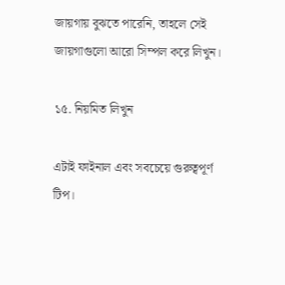জায়গায় বুঝতে পারেনি, তাহলে সেই জায়গাগুলো আরো সিম্পল করে লিখুন।

১৫. নিয়মিত লিখুন

এটাই ফাইনাল এবং সবচেয়ে গুরুত্বপূর্ণ টিপ।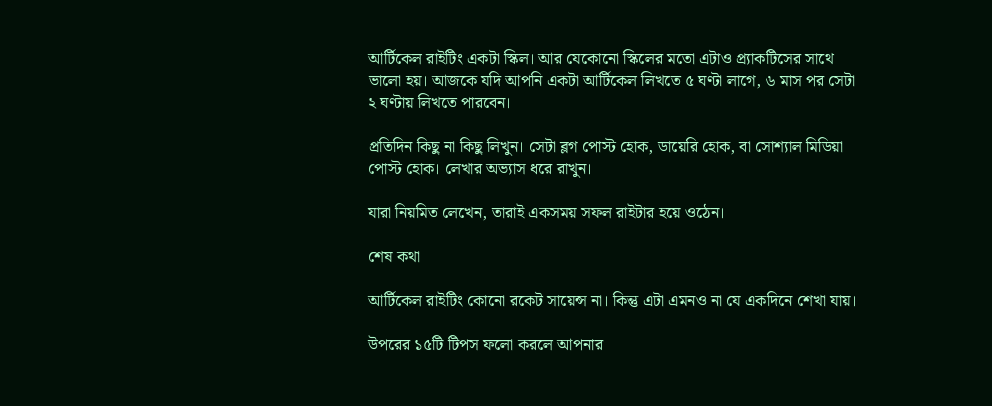আর্টিকেল রাইটিং একটা স্কিল। আর যেকোনো স্কিলের মতো এটাও প্র্যাকটিসের সাথে ভালো হয়। আজকে যদি আপনি একটা আর্টিকেল লিখতে ৫ ঘণ্টা লাগে, ৬ মাস পর সেটা ২ ঘণ্টায় লিখতে পারবেন।

প্রতিদিন কিছু না কিছু লিখুন। সেটা ব্লগ পোস্ট হোক, ডায়েরি হোক, বা সোশ্যাল মিডিয়া পোস্ট হোক। লেখার অভ্যাস ধরে রাখুন।

যারা নিয়মিত লেখেন, তারাই একসময় সফল রাইটার হয়ে ওঠেন।

শেষ কথা

আর্টিকেল রাইটিং কোনো রকেট সায়েন্স না। কিন্তু এটা এমনও না যে একদিনে শেখা যায়।

উপরের ১৫টি টিপস ফলো করলে আপনার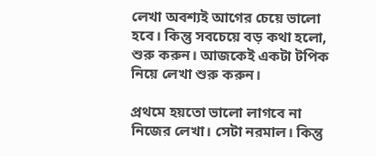লেখা অবশ্যই আগের চেয়ে ভালো হবে। কিন্তু সবচেয়ে বড় কথা হলো, শুরু করুন। আজকেই একটা টপিক নিয়ে লেখা শুরু করুন।

প্রথমে হয়তো ভালো লাগবে না নিজের লেখা। সেটা নরমাল। কিন্তু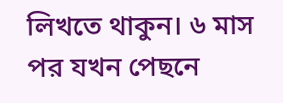লিখতে থাকুন। ৬ মাস পর যখন পেছনে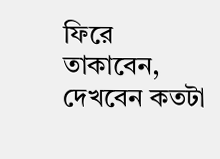ফিরে তাকাবেন, দেখবেন কতটা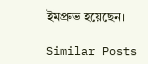ইমপ্রুভ হয়েছেন।

Similar Posts